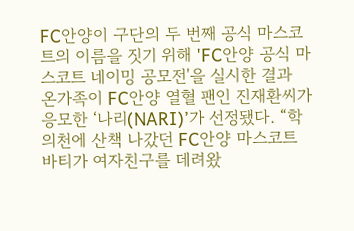FC안양이 구단의 두 번째 공식 마스코트의 이름을 짓기 위해 'FC안양 공식 마스코트 네이밍 공모전'을 실시한 결과 온가족이 FC안양 열혈 팬인 진재환씨가 응모한 ‘나리(NARI)’가 선정됐다. “학의천에 산책 나갔던 FC안양 마스코트 바티가 여자친구를 데려왔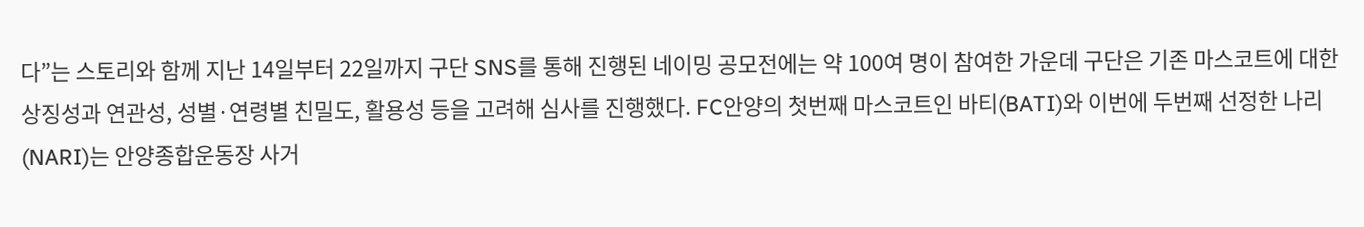다”는 스토리와 함께 지난 14일부터 22일까지 구단 SNS를 통해 진행된 네이밍 공모전에는 약 100여 명이 참여한 가운데 구단은 기존 마스코트에 대한 상징성과 연관성, 성별·연령별 친밀도, 활용성 등을 고려해 심사를 진행했다. FC안양의 첫번째 마스코트인 바티(BATI)와 이번에 두번째 선정한 나리(NARI)는 안양종합운동장 사거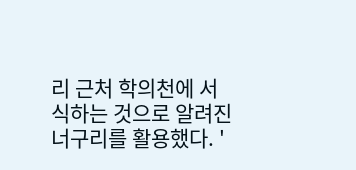리 근처 학의천에 서식하는 것으로 알려진 너구리를 활용했다. '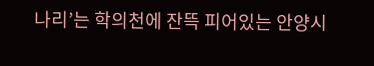나리’는 학의천에 잔뜩 피어있는 안양시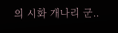의 시화 개나리 군..